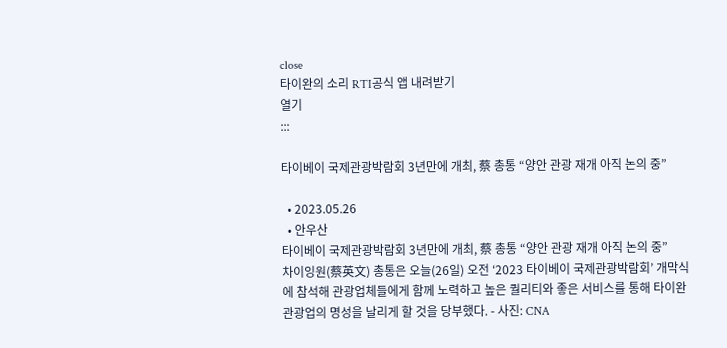close
타이완의 소리 RTI공식 앱 내려받기
열기
:::

타이베이 국제관광박람회 3년만에 개최, 蔡 총통 “양안 관광 재개 아직 논의 중”

  • 2023.05.26
  • 안우산
타이베이 국제관광박람회 3년만에 개최, 蔡 총통 “양안 관광 재개 아직 논의 중”
차이잉원(蔡英文) 총통은 오늘(26일) 오전 ‘2023 타이베이 국제관광박람회’ 개막식에 참석해 관광업체들에게 함께 노력하고 높은 퀄리티와 좋은 서비스를 통해 타이완 관광업의 명성을 날리게 할 것을 당부했다. - 사진: CNA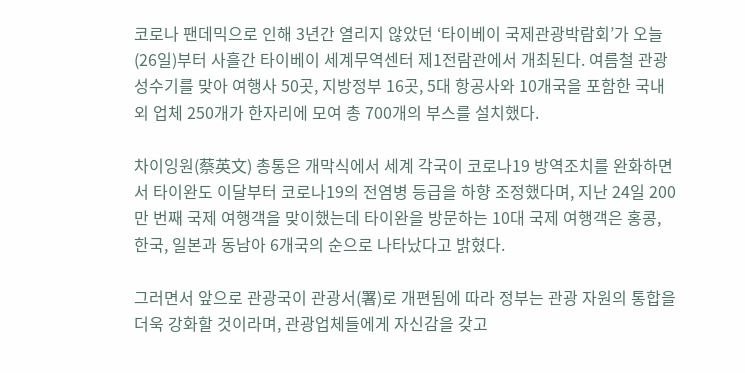코로나 팬데믹으로 인해 3년간 열리지 않았던 ‘타이베이 국제관광박람회’가 오늘(26일)부터 사흘간 타이베이 세계무역센터 제1전람관에서 개최된다. 여름철 관광 성수기를 맞아 여행사 50곳, 지방정부 16곳, 5대 항공사와 10개국을 포함한 국내외 업체 250개가 한자리에 모여 총 700개의 부스를 설치했다.

차이잉원(蔡英文) 총통은 개막식에서 세계 각국이 코로나19 방역조치를 완화하면서 타이완도 이달부터 코로나19의 전염병 등급을 하향 조정했다며, 지난 24일 200만 번째 국제 여행객을 맞이했는데 타이완을 방문하는 10대 국제 여행객은 홍콩, 한국, 일본과 동남아 6개국의 순으로 나타났다고 밝혔다.

그러면서 앞으로 관광국이 관광서(署)로 개편됨에 따라 정부는 관광 자원의 통합을 더욱 강화할 것이라며, 관광업체들에게 자신감을 갖고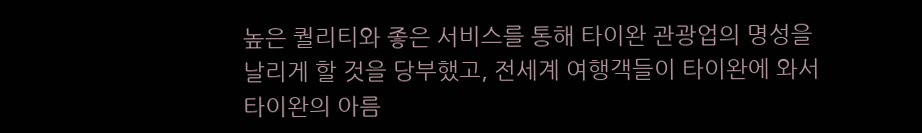높은 퀄리티와 좋은 서비스를 통해 타이완 관광업의 명성을 날리게 할 것을 당부했고, 전세계 여행객들이 타이완에 와서 타이완의 아름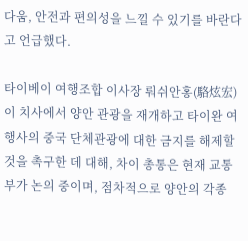다움, 안전과 편의성을 느낄 수 있기를 바란다고 언급했다.

타이베이 여행조합 이사장 뤄쉬안홍(駱炫宏)이 치사에서 양안 관광을 재개하고 타이완 여행사의 중국 단체관광에 대한 금지를 해제할 것을 촉구한 데 대해, 차이 총통은 현재 교통부가 논의 중이며, 점차적으로 양안의 각종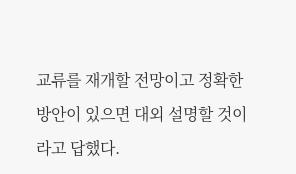교류를 재개할 전망이고 정확한 방안이 있으면 대외 설명할 것이라고 답했다.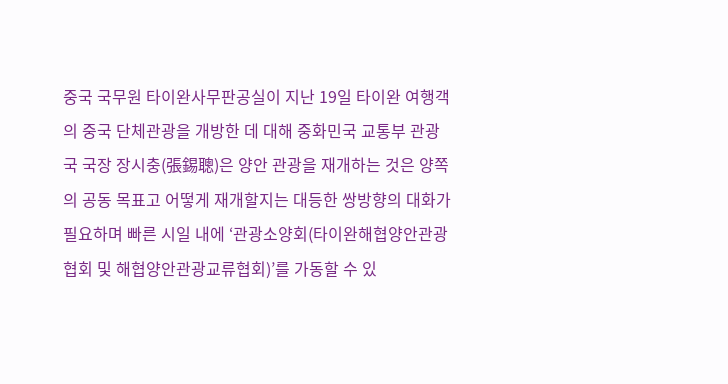중국 국무원 타이완사무판공실이 지난 19일 타이완 여행객의 중국 단체관광을 개방한 데 대해 중화민국 교통부 관광국 국장 장시충(張錫聰)은 양안 관광을 재개하는 것은 양쪽의 공동 목표고 어떻게 재개할지는 대등한 쌍방향의 대화가 필요하며 빠른 시일 내에 ‘관광소양회(타이완해협양안관광협회 및 해협양안관광교류협회)’를 가동할 수 있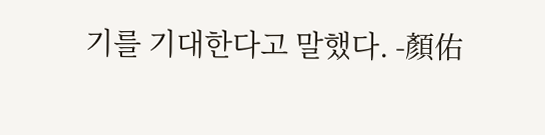기를 기대한다고 말했다. -顏佑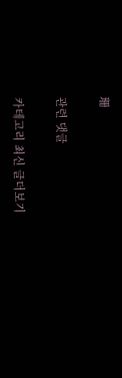珊

관련 댓글

카테고리 최신 글더보기